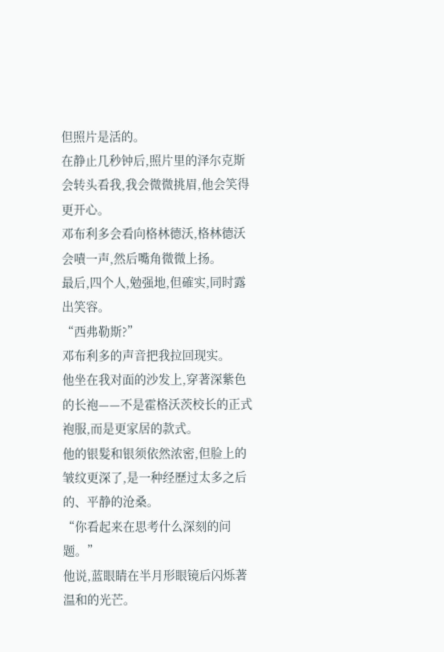但照片是活的。
在静止几秒钟后,照片里的泽尔克斯会转头看我,我会微微挑眉,他会笑得更开心。
邓布利多会看向格林德沃,格林德沃会嘖一声,然后嘴角微微上扬。
最后,四个人,勉强地,但確实,同时露出笑容。
“西弗勒斯?”
邓布利多的声音把我拉回现实。
他坐在我对面的沙发上,穿著深紫色的长袍——不是霍格沃茨校长的正式袍服,而是更家居的款式。
他的银髮和银须依然浓密,但脸上的皱纹更深了,是一种经歷过太多之后的、平静的沧桑。
“你看起来在思考什么深刻的问题。”
他说,蓝眼睛在半月形眼镜后闪烁著温和的光芒。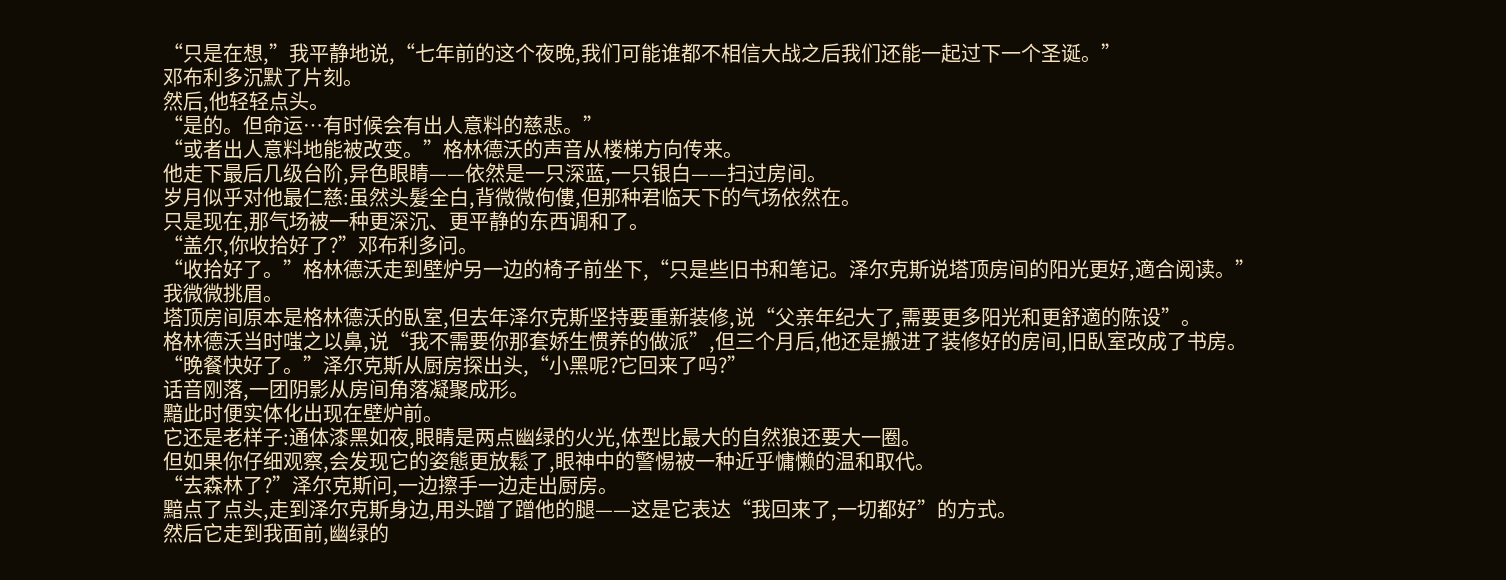“只是在想,”我平静地说,“七年前的这个夜晚,我们可能谁都不相信大战之后我们还能一起过下一个圣诞。”
邓布利多沉默了片刻。
然后,他轻轻点头。
“是的。但命运…有时候会有出人意料的慈悲。”
“或者出人意料地能被改变。”格林德沃的声音从楼梯方向传来。
他走下最后几级台阶,异色眼睛——依然是一只深蓝,一只银白——扫过房间。
岁月似乎对他最仁慈:虽然头髮全白,背微微佝僂,但那种君临天下的气场依然在。
只是现在,那气场被一种更深沉、更平静的东西调和了。
“盖尔,你收拾好了?”邓布利多问。
“收拾好了。”格林德沃走到壁炉另一边的椅子前坐下,“只是些旧书和笔记。泽尔克斯说塔顶房间的阳光更好,適合阅读。”
我微微挑眉。
塔顶房间原本是格林德沃的臥室,但去年泽尔克斯坚持要重新装修,说“父亲年纪大了,需要更多阳光和更舒適的陈设”。
格林德沃当时嗤之以鼻,说“我不需要你那套娇生惯养的做派”,但三个月后,他还是搬进了装修好的房间,旧臥室改成了书房。
“晚餐快好了。”泽尔克斯从厨房探出头,“小黑呢?它回来了吗?”
话音刚落,一团阴影从房间角落凝聚成形。
黯此时便实体化出现在壁炉前。
它还是老样子:通体漆黑如夜,眼睛是两点幽绿的火光,体型比最大的自然狼还要大一圈。
但如果你仔细观察,会发现它的姿態更放鬆了,眼神中的警惕被一种近乎慵懒的温和取代。
“去森林了?”泽尔克斯问,一边擦手一边走出厨房。
黯点了点头,走到泽尔克斯身边,用头蹭了蹭他的腿——这是它表达“我回来了,一切都好”的方式。
然后它走到我面前,幽绿的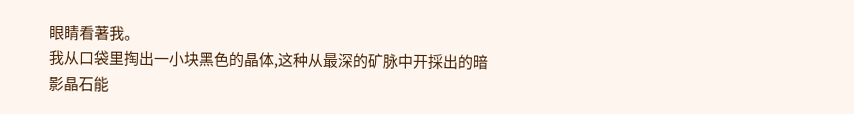眼睛看著我。
我从口袋里掏出一小块黑色的晶体,这种从最深的矿脉中开採出的暗影晶石能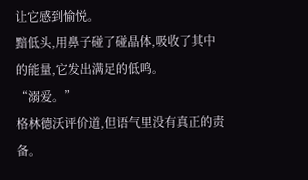让它感到愉悦。
黯低头,用鼻子碰了碰晶体,吸收了其中的能量,它发出满足的低鸣。
“溺爱。”
格林德沃评价道,但语气里没有真正的责备。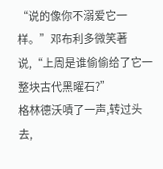“说的像你不溺爱它一样。”邓布利多微笑著说,“上周是谁偷偷给了它一整块古代黑曜石?”
格林德沃嘖了一声,转过头去,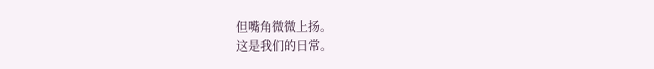但嘴角微微上扬。
这是我们的日常。